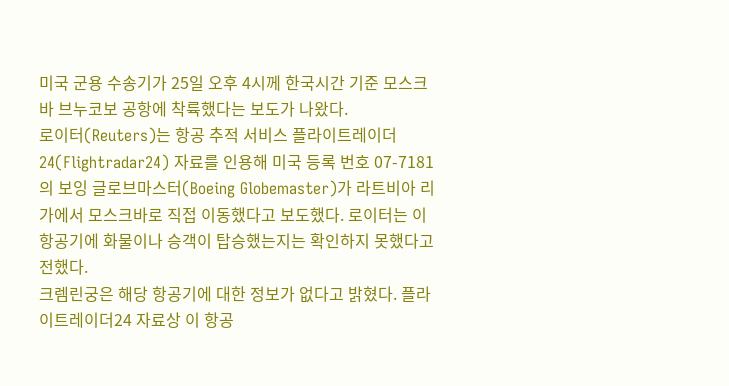미국 군용 수송기가 25일 오후 4시께 한국시간 기준 모스크바 브누코보 공항에 착륙했다는 보도가 나왔다.
로이터(Reuters)는 항공 추적 서비스 플라이트레이더24(Flightradar24) 자료를 인용해 미국 등록 번호 07-7181의 보잉 글로브마스터(Boeing Globemaster)가 라트비아 리가에서 모스크바로 직접 이동했다고 보도했다. 로이터는 이 항공기에 화물이나 승객이 탑승했는지는 확인하지 못했다고 전했다.
크렘린궁은 해당 항공기에 대한 정보가 없다고 밝혔다. 플라이트레이더24 자료상 이 항공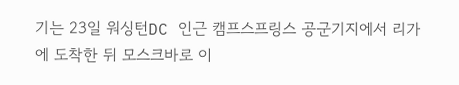기는 23일 워싱턴DC 인근 캠프스프링스 공군기지에서 리가에 도착한 뒤 모스크바로 이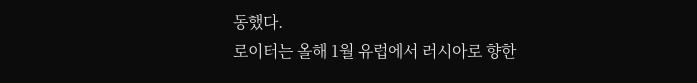동했다.
로이터는 올해 1월 유럽에서 러시아로 향한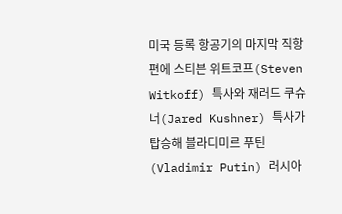미국 등록 항공기의 마지막 직항편에 스티븐 위트코프(Steven Witkoff) 특사와 재러드 쿠슈너(Jared Kushner) 특사가 탑승해 블라디미르 푸틴(Vladimir Putin) 러시아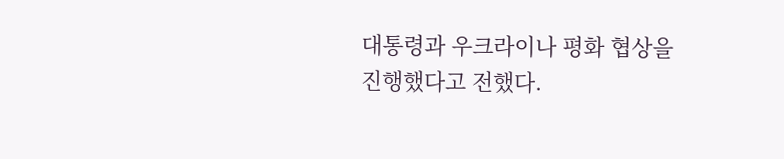대통령과 우크라이나 평화 협상을 진행했다고 전했다.